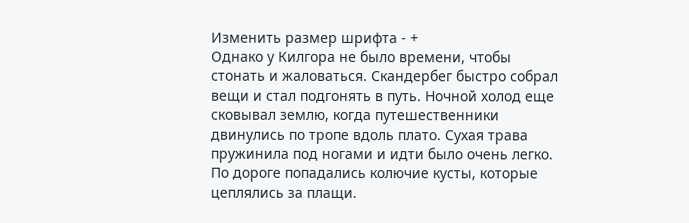Изменить размер шрифта - +
Однако у Килгора не было времени, чтобы стонать и жаловаться. Скандербег быстро собрал вещи и стал подгонять в путь. Ночной холод еще сковывал землю, когда путешественники двинулись по тропе вдоль плато. Сухая трава пружинила под ногами и идти было очень легко. По дороге попадались колючие кусты, которые цеплялись за плащи.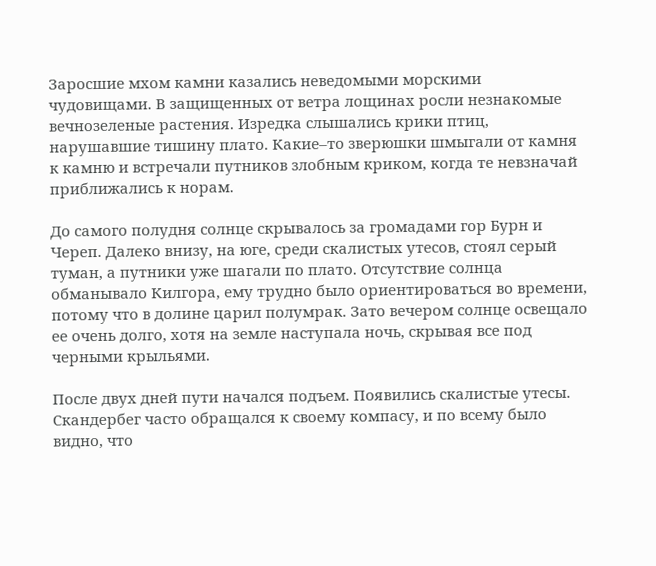Заросшие мхом камни казались неведомыми морскими чудовищами. В защищенных от ветра лощинах росли незнакомые вечнозеленые растения. Изредка слышались крики птиц, нарушавшие тишину плато. Какие–то зверюшки шмыгали от камня к камню и встречали путников злобным криком, когда те невзначай приближались к норам.

До самого полудня солнце скрывалось за громадами гор Бурн и Череп. Далеко внизу, на юге, среди скалистых утесов, стоял серый туман, а путники уже шагали по плато. Отсутствие солнца обманывало Килгора, ему трудно было ориентироваться во времени, потому что в долине царил полумрак. Зато вечером солнце освещало ее очень долго, хотя на земле наступала ночь, скрывая все под черными крыльями.

После двух дней пути начался подъем. Появились скалистые утесы. Скандербег часто обращался к своему компасу, и по всему было видно, что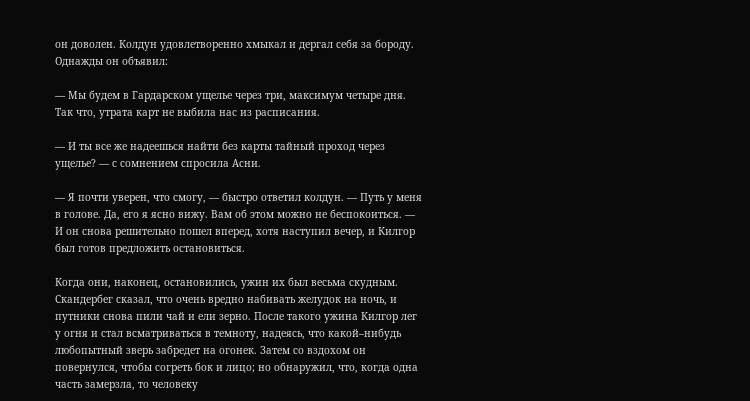он доволен. Колдун удовлетворенно хмыкал и дергал себя за бороду. Однажды он объявил:

— Мы будем в Гардарском ущелье через три, максимум четыре дня. Так что, утрата карт не выбила нас из расписания.

— И ты все же надеешься найти без карты тайный проход через ущелье? — с сомнением спросила Асни.

— Я почти уверен, что смогу, — быстро ответил колдун. — Путь у меня в голове. Да, его я ясно вижу. Вам об этом можно не беспокоиться. — И он снова решительно пошел вперед, хотя наступил вечер, и Килгор был готов предложить остановиться.

Когда они, наконец, остановились, ужин их был весьма скудным. Скандербег сказал, что очень вредно набивать желудок на ночь, и путники снова пили чай и ели зерно. После такого ужина Килгор лег у огня и стал всматриваться в темноту, надеясь, что какой–нибудь любопытный зверь забредет на огонек. Затем со вздохом он повернулся, чтобы согреть бок и лицо; но обнаружил, что, когда одна часть замерзла, то человеку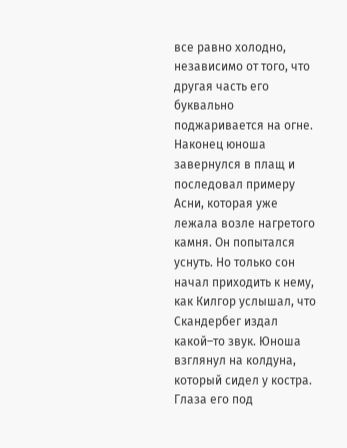все равно холодно, независимо от того, что другая часть его буквально поджаривается на огне. Наконец юноша завернулся в плащ и последовал примеру Асни, которая уже лежала возле нагретого камня. Он попытался уснуть. Но только сон начал приходить к нему, как Килгор услышал, что Скандербег издал какой–то звук. Юноша взглянул на колдуна, который сидел у костра. Глаза его под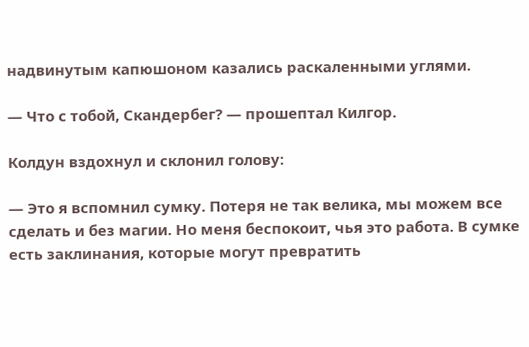надвинутым капюшоном казались раскаленными углями.

— Что с тобой, Скандербег? — прошептал Килгор.

Колдун вздохнул и склонил голову:

— Это я вспомнил сумку. Потеря не так велика, мы можем все сделать и без магии. Но меня беспокоит, чья это работа. В сумке есть заклинания, которые могут превратить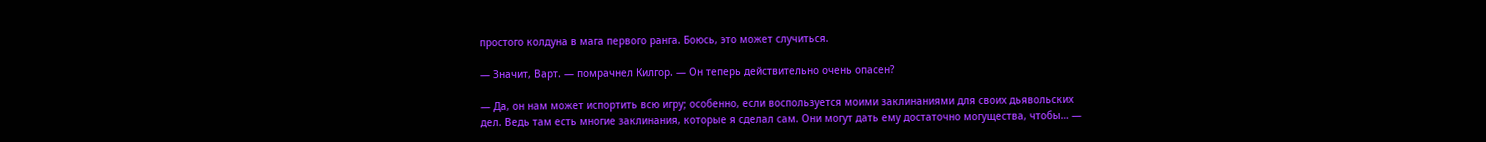простого колдуна в мага первого ранга. Боюсь, это может случиться.

— Значит, Варт. — помрачнел Килгор. — Он теперь действительно очень опасен?

— Да, он нам может испортить всю игру; особенно, если воспользуется моими заклинаниями для своих дьявольских дел. Ведь там есть многие заклинания, которые я сделал сам. Они могут дать ему достаточно могущества, чтобы… —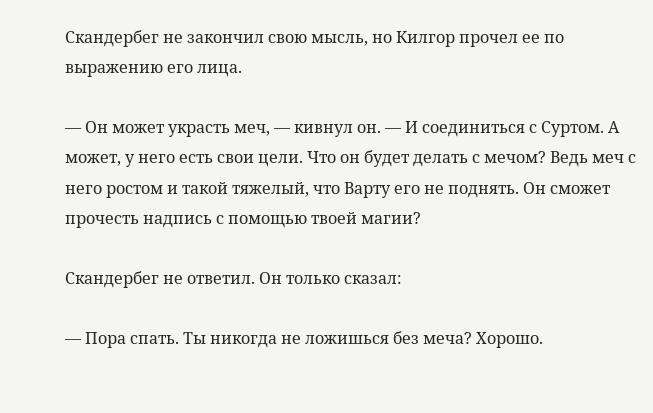Скандербег не закончил свою мысль, но Килгор прочел ее по выражению его лица.

— Он может украсть меч, — кивнул он. — И соединиться с Суртом. А может, у него есть свои цели. Что он будет делать с мечом? Ведь меч с него ростом и такой тяжелый, что Варту его не поднять. Он сможет прочесть надпись с помощью твоей магии?

Скандербег не ответил. Он только сказал:

— Пора спать. Ты никогда не ложишься без меча? Хорошо.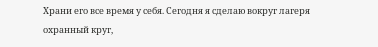Храни его все время у себя. Сегодня я сделаю вокруг лагеря охранный круг,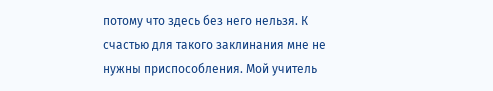потому что здесь без него нельзя. К счастью для такого заклинания мне не нужны приспособления. Мой учитель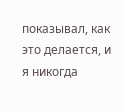показывал, как это делается, и я никогда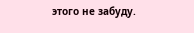этого не забуду.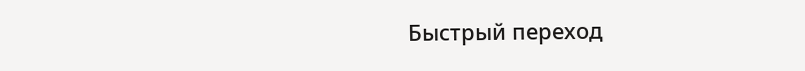Быстрый переход